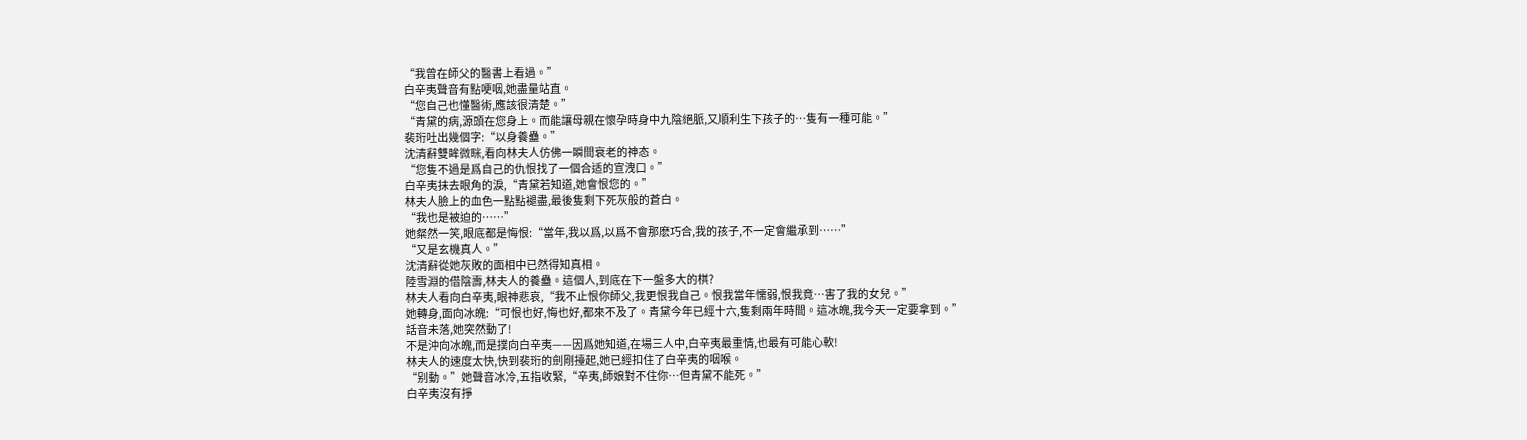“我曾在師父的醫書上看過。”
白辛夷聲音有點哽咽,她盡量站直。
“您自己也懂醫術,應該很清楚。”
“青黛的病,源頭在您身上。而能讓母親在懷孕時身中九陰絕脈,又順利生下孩子的…隻有一種可能。”
裴珩吐出幾個字:“以身養蠱。”
沈清辭雙眸微眯,看向林夫人仿佛一瞬間衰老的神态。
“您隻不過是爲自己的仇恨找了一個合适的宣洩口。”
白辛夷抹去眼角的淚,“青黛若知道,她會恨您的。”
林夫人臉上的血色一點點褪盡,最後隻剩下死灰般的蒼白。
“我也是被迫的……”
她粲然一笑,眼底都是悔恨:“當年,我以爲,以爲不會那麽巧合,我的孩子,不一定會繼承到……”
“又是玄機真人。”
沈清辭從她灰敗的面相中已然得知真相。
陸雪淵的借陰壽,林夫人的養蠱。這個人,到底在下一盤多大的棋?
林夫人看向白辛夷,眼神悲哀,“我不止恨你師父,我更恨我自己。恨我當年懦弱,恨我竟…害了我的女兒。”
她轉身,面向冰魄:“可恨也好,悔也好,都來不及了。青黛今年已經十六,隻剩兩年時間。這冰魄,我今天一定要拿到。”
話音未落,她突然動了!
不是沖向冰魄,而是撲向白辛夷——因爲她知道,在場三人中,白辛夷最重情,也最有可能心軟!
林夫人的速度太快,快到裴珩的劍剛擡起,她已經扣住了白辛夷的咽喉。
“别動。”她聲音冰冷,五指收緊,“辛夷,師娘對不住你…但青黛不能死。”
白辛夷沒有掙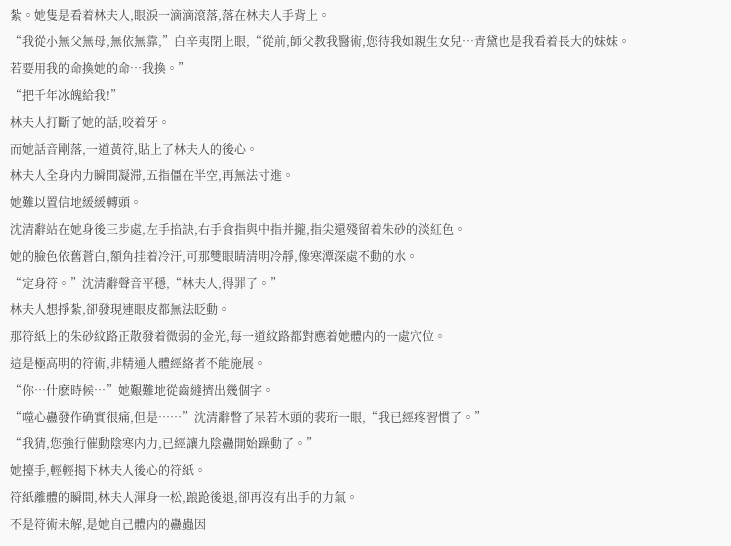紮。她隻是看着林夫人,眼淚一滴滴滾落,落在林夫人手背上。
“我從小無父無母,無依無靠,”白辛夷閉上眼,“從前,師父教我醫術,您待我如親生女兒…青黛也是我看着長大的妹妹。
若要用我的命換她的命…我換。”
“把千年冰魄給我!”
林夫人打斷了她的話,咬着牙。
而她話音剛落,一道黃符,貼上了林夫人的後心。
林夫人全身内力瞬間凝滞,五指僵在半空,再無法寸進。
她難以置信地緩緩轉頭。
沈清辭站在她身後三步處,左手掐訣,右手食指與中指并攏,指尖還殘留着朱砂的淡紅色。
她的臉色依舊蒼白,額角挂着冷汗,可那雙眼睛清明冷靜,像寒潭深處不動的水。
“定身符。”沈清辭聲音平穩,“林夫人,得罪了。”
林夫人想掙紮,卻發現連眼皮都無法眨動。
那符紙上的朱砂紋路正散發着微弱的金光,每一道紋路都對應着她體内的一處穴位。
這是極高明的符術,非精通人體經絡者不能施展。
“你…什麽時候…”她艱難地從齒縫擠出幾個字。
“噬心蠱發作确實很痛,但是……”沈清辭瞥了呆若木頭的裴珩一眼,“我已經疼習慣了。”
“我猜,您強行催動陰寒内力,已經讓九陰蠱開始躁動了。”
她擡手,輕輕揭下林夫人後心的符紙。
符紙離體的瞬間,林夫人渾身一松,踉跄後退,卻再沒有出手的力氣。
不是符術未解,是她自己體内的蠱蟲因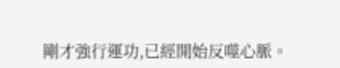剛才強行運功,已經開始反噬心脈。